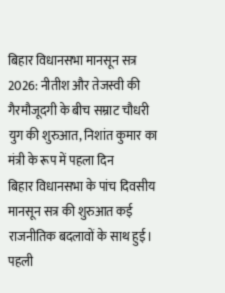बिहार विधानसभा मानसून सत्र 2026: नीतीश और तेजस्वी की गैरमौजूदगी के बीच सम्राट चौधरी युग की शुरुआत, निशांत कुमार का मंत्री के रूप में पहला दिन
बिहार विधानसभा के पांच दिवसीय मानसून सत्र की शुरुआत कई राजनीतिक बदलावों के साथ हुई। पहली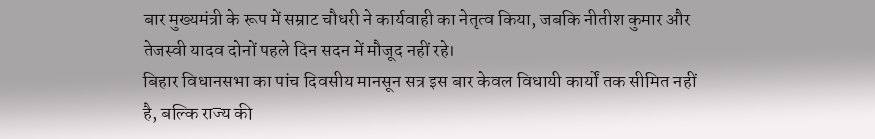बार मुख्यमंत्री के रूप में सम्राट चौधरी ने कार्यवाही का नेतृत्व किया, जबकि नीतीश कुमार और तेजस्वी यादव दोनों पहले दिन सदन में मौजूद नहीं रहे।
बिहार विधानसभा का पांच दिवसीय मानसून सत्र इस बार केवल विधायी कार्यों तक सीमित नहीं है, बल्कि राज्य की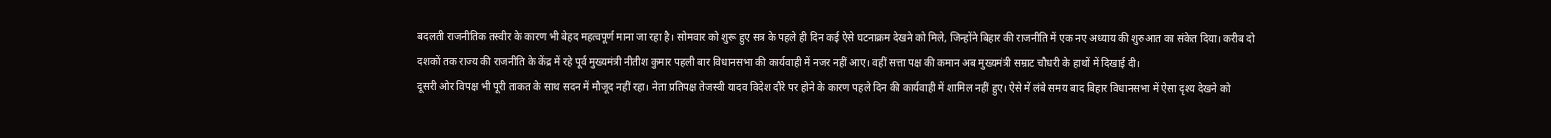बदलती राजनीतिक तस्वीर के कारण भी बेहद महत्वपूर्ण माना जा रहा है। सोमवार को शुरू हुए सत्र के पहले ही दिन कई ऐसे घटनाक्रम देखने को मिले, जिन्होंने बिहार की राजनीति में एक नए अध्याय की शुरुआत का संकेत दिया। करीब दो दशकों तक राज्य की राजनीति के केंद्र में रहे पूर्व मुख्यमंत्री नीतीश कुमार पहली बार विधानसभा की कार्यवाही में नजर नहीं आए। वहीं सत्ता पक्ष की कमान अब मुख्यमंत्री सम्राट चौधरी के हाथों में दिखाई दी।
दूसरी ओर विपक्ष भी पूरी ताकत के साथ सदन में मौजूद नहीं रहा। नेता प्रतिपक्ष तेजस्वी यादव विदेश दौरे पर होने के कारण पहले दिन की कार्यवाही में शामिल नहीं हुए। ऐसे में लंबे समय बाद बिहार विधानसभा में ऐसा दृश्य देखने को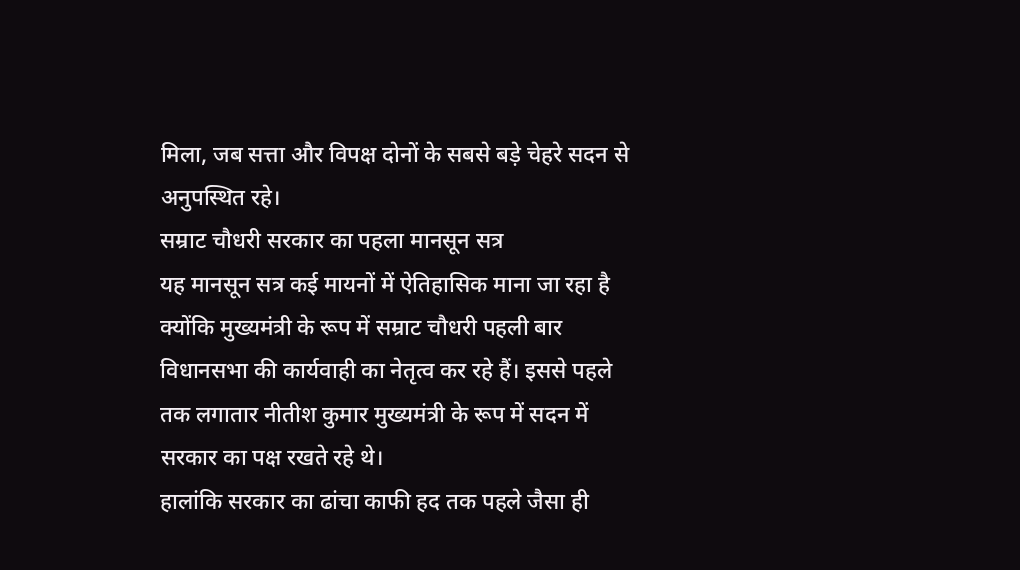मिला, जब सत्ता और विपक्ष दोनों के सबसे बड़े चेहरे सदन से अनुपस्थित रहे।
सम्राट चौधरी सरकार का पहला मानसून सत्र
यह मानसून सत्र कई मायनों में ऐतिहासिक माना जा रहा है क्योंकि मुख्यमंत्री के रूप में सम्राट चौधरी पहली बार विधानसभा की कार्यवाही का नेतृत्व कर रहे हैं। इससे पहले तक लगातार नीतीश कुमार मुख्यमंत्री के रूप में सदन में सरकार का पक्ष रखते रहे थे।
हालांकि सरकार का ढांचा काफी हद तक पहले जैसा ही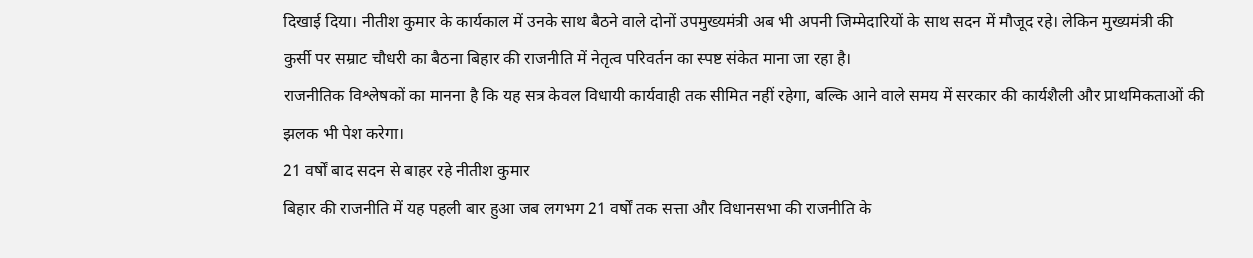दिखाई दिया। नीतीश कुमार के कार्यकाल में उनके साथ बैठने वाले दोनों उपमुख्यमंत्री अब भी अपनी जिम्मेदारियों के साथ सदन में मौजूद रहे। लेकिन मुख्यमंत्री की कुर्सी पर सम्राट चौधरी का बैठना बिहार की राजनीति में नेतृत्व परिवर्तन का स्पष्ट संकेत माना जा रहा है।
राजनीतिक विश्लेषकों का मानना है कि यह सत्र केवल विधायी कार्यवाही तक सीमित नहीं रहेगा, बल्कि आने वाले समय में सरकार की कार्यशैली और प्राथमिकताओं की झलक भी पेश करेगा।
21 वर्षों बाद सदन से बाहर रहे नीतीश कुमार
बिहार की राजनीति में यह पहली बार हुआ जब लगभग 21 वर्षों तक सत्ता और विधानसभा की राजनीति के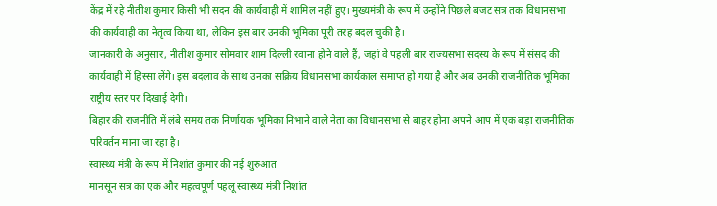केंद्र में रहे नीतीश कुमार किसी भी सदन की कार्यवाही में शामिल नहीं हुए। मुख्यमंत्री के रूप में उन्होंने पिछले बजट सत्र तक विधानसभा की कार्यवाही का नेतृत्व किया था, लेकिन इस बार उनकी भूमिका पूरी तरह बदल चुकी है।
जानकारी के अनुसार, नीतीश कुमार सोमवार शाम दिल्ली रवाना होने वाले हैं, जहां वे पहली बार राज्यसभा सदस्य के रूप में संसद की कार्यवाही में हिस्सा लेंगे। इस बदलाव के साथ उनका सक्रिय विधानसभा कार्यकाल समाप्त हो गया है और अब उनकी राजनीतिक भूमिका राष्ट्रीय स्तर पर दिखाई देगी।
बिहार की राजनीति में लंबे समय तक निर्णायक भूमिका निभाने वाले नेता का विधानसभा से बाहर होना अपने आप में एक बड़ा राजनीतिक परिवर्तन माना जा रहा है।
स्वास्थ्य मंत्री के रूप में निशांत कुमार की नई शुरुआत
मानसून सत्र का एक और महत्वपूर्ण पहलू स्वास्थ्य मंत्री निशांत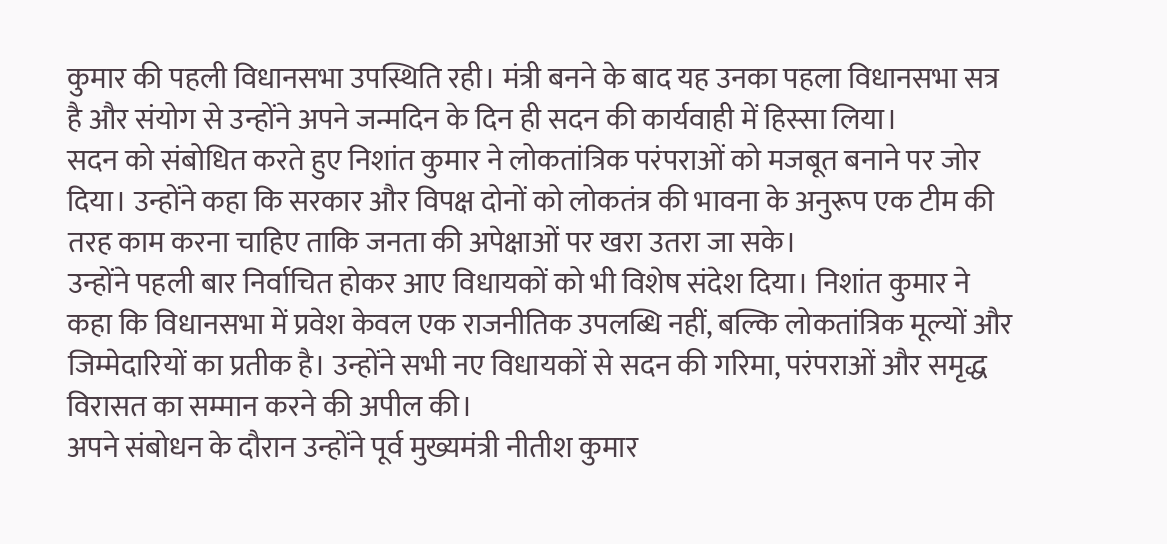कुमार की पहली विधानसभा उपस्थिति रही। मंत्री बनने के बाद यह उनका पहला विधानसभा सत्र है और संयोग से उन्होंने अपने जन्मदिन के दिन ही सदन की कार्यवाही में हिस्सा लिया।
सदन को संबोधित करते हुए निशांत कुमार ने लोकतांत्रिक परंपराओं को मजबूत बनाने पर जोर दिया। उन्होंने कहा कि सरकार और विपक्ष दोनों को लोकतंत्र की भावना के अनुरूप एक टीम की तरह काम करना चाहिए ताकि जनता की अपेक्षाओं पर खरा उतरा जा सके।
उन्होंने पहली बार निर्वाचित होकर आए विधायकों को भी विशेष संदेश दिया। निशांत कुमार ने कहा कि विधानसभा में प्रवेश केवल एक राजनीतिक उपलब्धि नहीं, बल्कि लोकतांत्रिक मूल्यों और जिम्मेदारियों का प्रतीक है। उन्होंने सभी नए विधायकों से सदन की गरिमा, परंपराओं और समृद्ध विरासत का सम्मान करने की अपील की।
अपने संबोधन के दौरान उन्होंने पूर्व मुख्यमंत्री नीतीश कुमार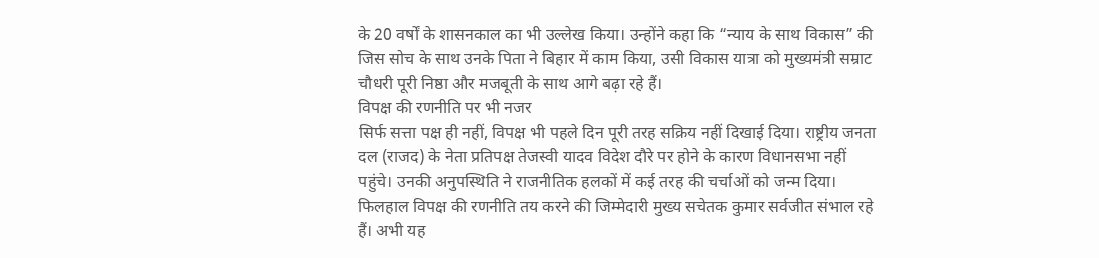के 20 वर्षों के शासनकाल का भी उल्लेख किया। उन्होंने कहा कि “न्याय के साथ विकास” की जिस सोच के साथ उनके पिता ने बिहार में काम किया, उसी विकास यात्रा को मुख्यमंत्री सम्राट चौधरी पूरी निष्ठा और मजबूती के साथ आगे बढ़ा रहे हैं।
विपक्ष की रणनीति पर भी नजर
सिर्फ सत्ता पक्ष ही नहीं, विपक्ष भी पहले दिन पूरी तरह सक्रिय नहीं दिखाई दिया। राष्ट्रीय जनता दल (राजद) के नेता प्रतिपक्ष तेजस्वी यादव विदेश दौरे पर होने के कारण विधानसभा नहीं पहुंचे। उनकी अनुपस्थिति ने राजनीतिक हलकों में कई तरह की चर्चाओं को जन्म दिया।
फिलहाल विपक्ष की रणनीति तय करने की जिम्मेदारी मुख्य सचेतक कुमार सर्वजीत संभाल रहे हैं। अभी यह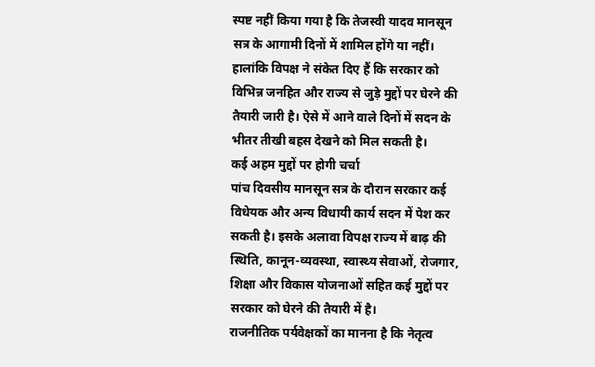स्पष्ट नहीं किया गया है कि तेजस्वी यादव मानसून सत्र के आगामी दिनों में शामिल होंगे या नहीं।
हालांकि विपक्ष ने संकेत दिए हैं कि सरकार को विभिन्न जनहित और राज्य से जुड़े मुद्दों पर घेरने की तैयारी जारी है। ऐसे में आने वाले दिनों में सदन के भीतर तीखी बहस देखने को मिल सकती है।
कई अहम मुद्दों पर होगी चर्चा
पांच दिवसीय मानसून सत्र के दौरान सरकार कई विधेयक और अन्य विधायी कार्य सदन में पेश कर सकती है। इसके अलावा विपक्ष राज्य में बाढ़ की स्थिति, कानून-व्यवस्था, स्वास्थ्य सेवाओं, रोजगार, शिक्षा और विकास योजनाओं सहित कई मुद्दों पर सरकार को घेरने की तैयारी में है।
राजनीतिक पर्यवेक्षकों का मानना है कि नेतृत्व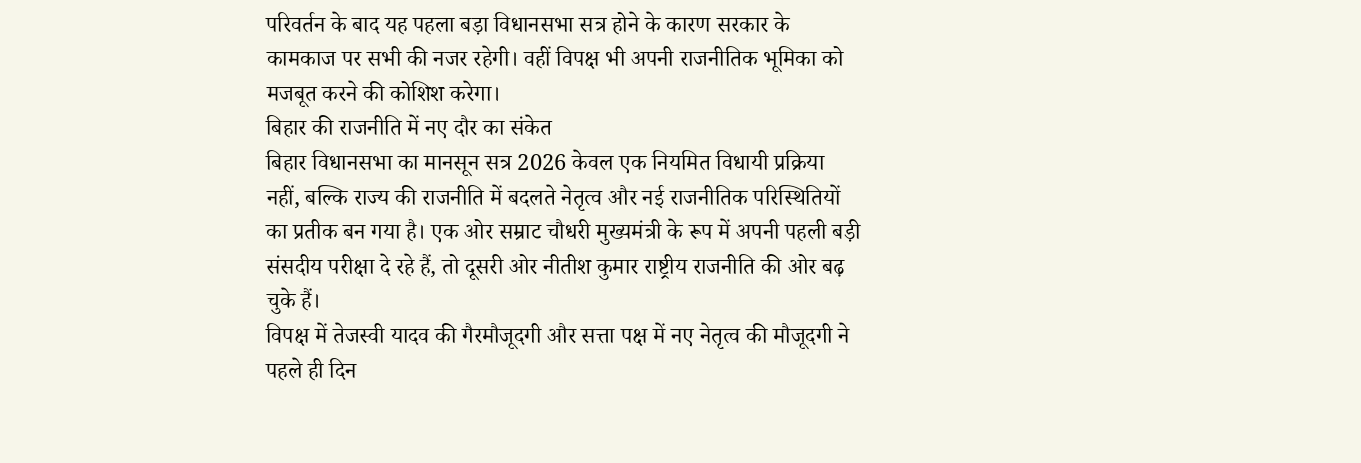परिवर्तन के बाद यह पहला बड़ा विधानसभा सत्र होने के कारण सरकार के कामकाज पर सभी की नजर रहेगी। वहीं विपक्ष भी अपनी राजनीतिक भूमिका को मजबूत करने की कोशिश करेगा।
बिहार की राजनीति में नए दौर का संकेत
बिहार विधानसभा का मानसून सत्र 2026 केवल एक नियमित विधायी प्रक्रिया नहीं, बल्कि राज्य की राजनीति में बदलते नेतृत्व और नई राजनीतिक परिस्थितियों का प्रतीक बन गया है। एक ओर सम्राट चौधरी मुख्यमंत्री के रूप में अपनी पहली बड़ी संसदीय परीक्षा दे रहे हैं, तो दूसरी ओर नीतीश कुमार राष्ट्रीय राजनीति की ओर बढ़ चुके हैं।
विपक्ष में तेजस्वी यादव की गैरमौजूदगी और सत्ता पक्ष में नए नेतृत्व की मौजूदगी ने पहले ही दिन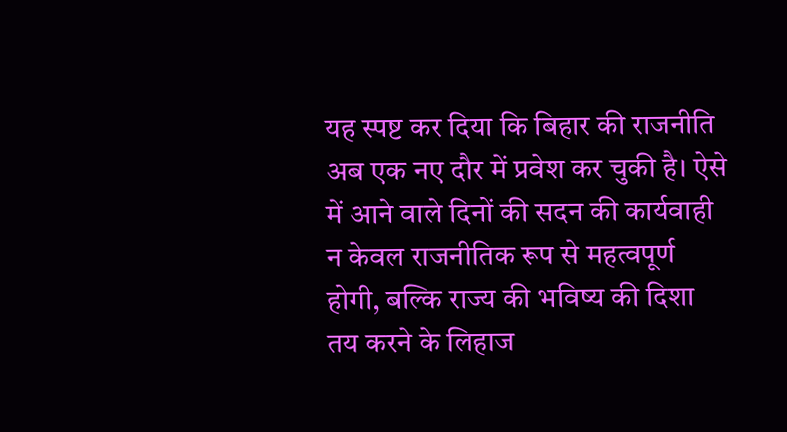यह स्पष्ट कर दिया कि बिहार की राजनीति अब एक नए दौर में प्रवेश कर चुकी है। ऐसे में आने वाले दिनों की सदन की कार्यवाही न केवल राजनीतिक रूप से महत्वपूर्ण होगी, बल्कि राज्य की भविष्य की दिशा तय करने के लिहाज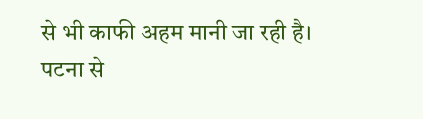से भी काफी अहम मानी जा रही है।
पटना से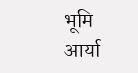भूमि आर्या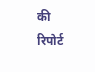की रिपोर्ट